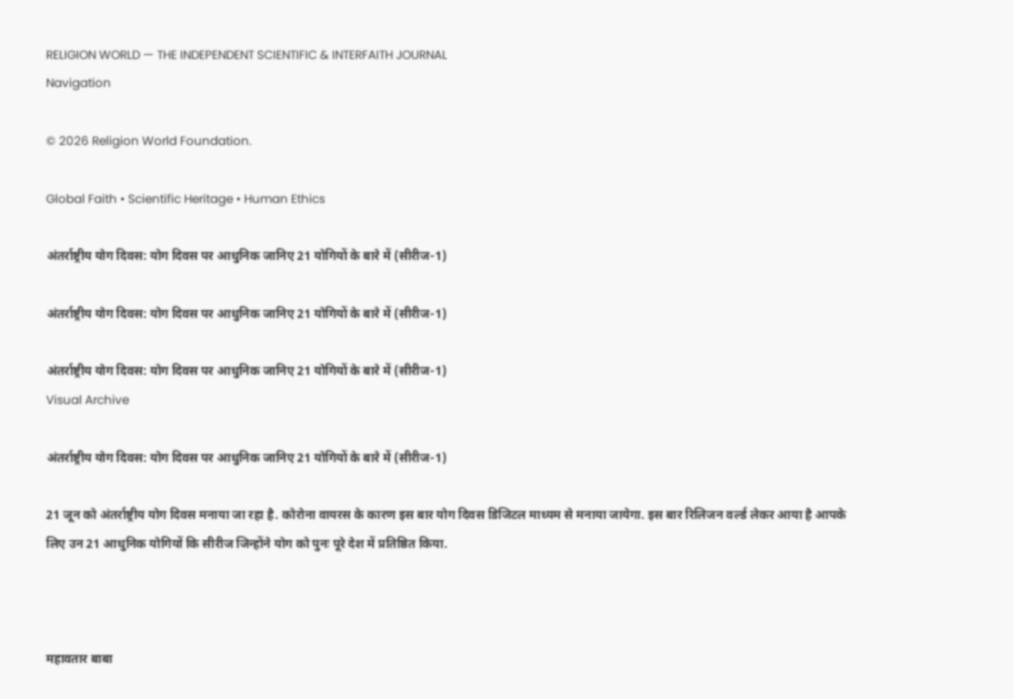RELIGION WORLD — THE INDEPENDENT SCIENTIFIC & INTERFAITH JOURNAL
Navigation

© 2026 Religion World Foundation.

Global Faith • Scientific Heritage • Human Ethics

अंतर्राष्ट्रीय योग दिवस: योग दिवस पर आधुनिक जानिए 21 योगियों के बारे में (सीरीज-1)

अंतर्राष्ट्रीय योग दिवस: योग दिवस पर आधुनिक जानिए 21 योगियों के बारे में (सीरीज-1)

अंतर्राष्ट्रीय योग दिवस: योग दिवस पर आधुनिक जानिए 21 योगियों के बारे में (सीरीज-1)
Visual Archive

अंतर्राष्ट्रीय योग दिवस: योग दिवस पर आधुनिक जानिए 21 योगियों के बारे में (सीरीज-1)

21 जून को अंतर्राष्ट्रीय योग दिवस मनाया जा रहा है. कोरोना वायरस के कारण इस बार योग दिवस डिजिटल माध्यम से मनाया जायेगा. इस बार रिलिजन वर्ल्ड लेकर आया है आपके लिए उन 21 आधुनिक योगियों कि सीरीज जिन्होंने योग को पुनः पूरे देश में प्रतिष्ठित किया.



महावतार बाबा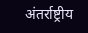अंतर्राष्ट्रीय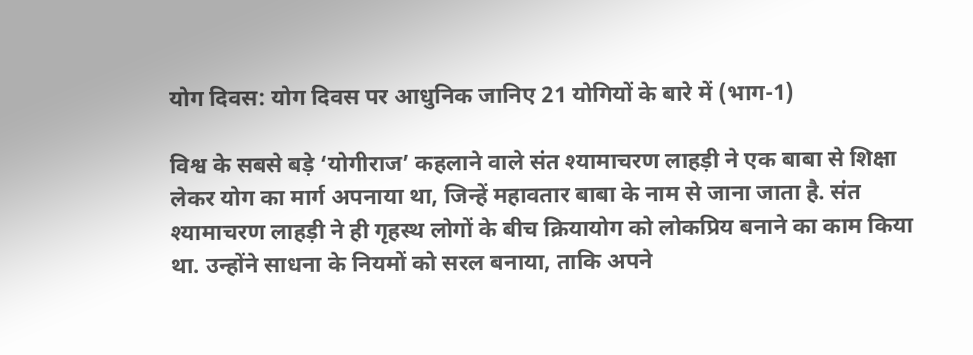योग दिवस: योग दिवस पर आधुनिक जानिए 21 योगियों के बारे में (भाग-1)

विश्व के सबसे बड़े ‘योगीराज’ कहलाने वाले संत श्यामाचरण लाहड़ी ने एक बाबा से शिक्षा लेकर योग का मार्ग अपनाया था, जिन्हें महावतार बाबा के नाम से जाना जाता है. संत श्यामाचरण लाहड़ी ने ही गृहस्थ लोगों के बीच क्रियायोग को लोकप्रिय बनाने का काम किया था. उन्होंने साधना के नियमों को सरल बनाया, ताकि अपने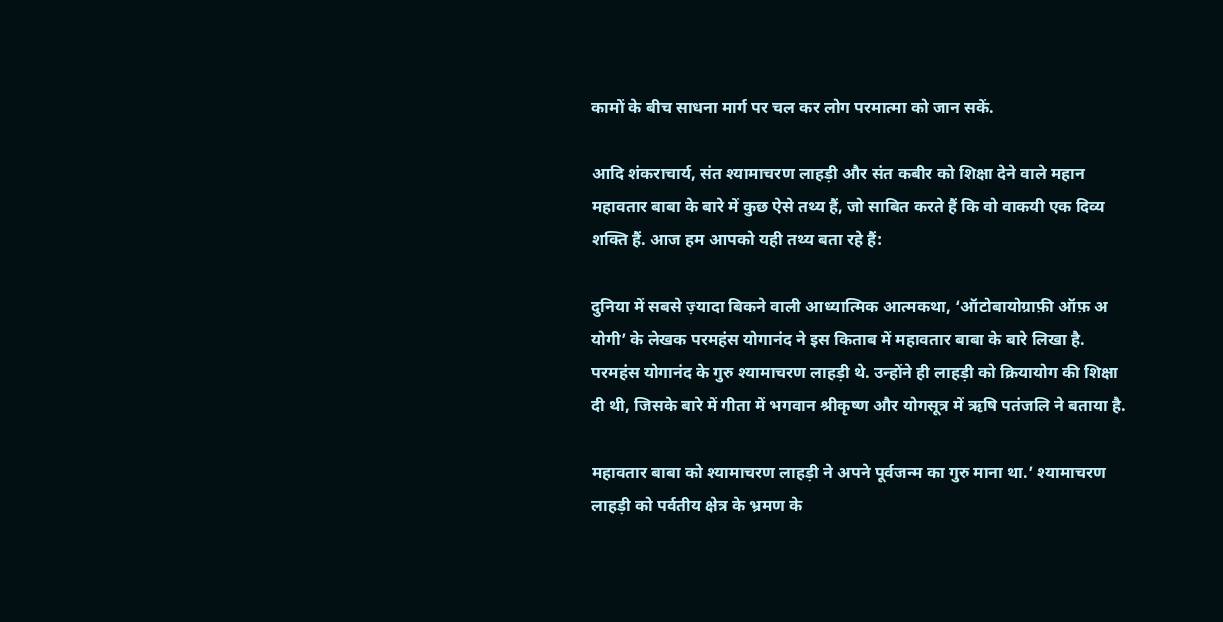कामों के बीच साधना मार्ग पर चल कर लोग परमात्मा को जान सकें.

आदि शंकराचार्य, संत श्यामाचरण लाहड़ी और संत कबीर को शिक्षा देने वाले महान महावतार बाबा के बारे में कुछ ऐसे तथ्य हैं, जो साबित करते हैं कि वो वाकयी एक दिव्य शक्ति हैं. आज हम आपको यही तथ्य बता रहे हैं:

दुनिया में सबसे ज़्यादा बिकने वाली आध्यात्मिक आत्मकथा, ‘ऑटोबायोग्राफ़ी ऑफ़ अ योगी’ के लेखक परमहंस योगानंद ने इस किताब में महावतार बाबा के बारे लिखा है. परमहंस योगानंद के गुरु श्यामाचरण लाहड़ी थे. उन्होंने ही लाहड़ी को क्रियायोग की शिक्षा दी थी, जिसके बारे में गीता में भगवान श्रीकृष्ण और योगसूत्र में ऋषि पतंजलि ने बताया है.

महावतार बाबा को श्यामाचरण लाहड़ी ने अपने पूर्वजन्म का गुरु माना था.’ श्यामाचरण लाहड़ी को पर्वतीय क्षेत्र के भ्रमण के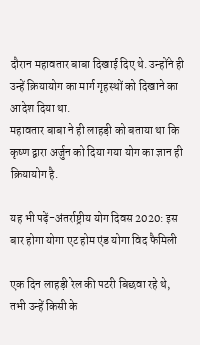दौरान महावतार बाबा दिखाई दिए थे. उन्होंने ही उन्हें क्रियायोग का मार्ग गृहस्थों को दिखाने का आदेश दिया था.
महावतार बाबा ने ही लाहड़ी को बताया था कि कृष्ण द्वारा अर्जुन को दिया गया योग का ज्ञान ही क्रियायोग है.

यह भी पढ़ें-अंतर्राष्ट्रीय योग दिवस 2020: इस बार होगा योगा एट होम एंड योगा विद फैमिली

एक दिन लाहड़ी रेल की पटरी बिछवा रहे थे, तभी उन्हें किसी के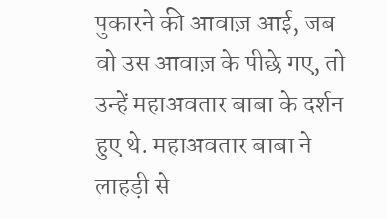पुकारने की आवाज़ आई, जब वो उस आवाज़ के पीछे गए, तो उन्हें महाअवतार बाबा के दर्शन हुए थे. महाअवतार बाबा ने लाहड़ी से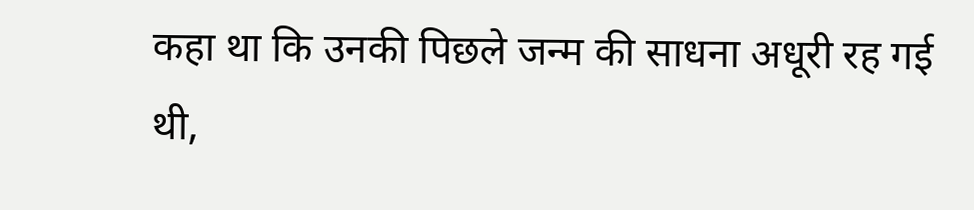कहा था कि उनकी पिछले जन्म की साधना अधूरी रह गई थी,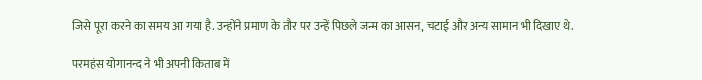जिसे पूरा करने का समय आ गया है. उन्होंने प्रमाण के तौर पर उन्हें पिछले जन्म का आसन, चटाई और अन्य सामान भी दिखाए थे.

परमहंस योगानन्द ने भी अपनी किताब में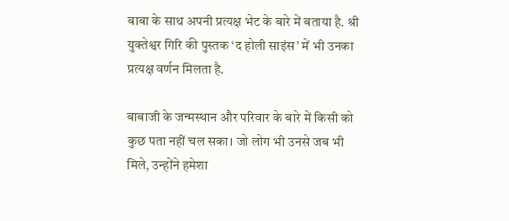बाबा के साथ अपनी प्रत्यक्ष भेट के बारे में बताया है. श्री युक्तेश्वर गिरि की पुस्तक ‘द होली साइंस’ में भी उनका प्रत्यक्ष वर्णन मिलता है.

बाबाजी के जन्मस्थान और परिवार के बारे में किसी को कुछ पता नहीं चल सका। जो लोग भी उनसे जब भी मिले, उन्होंने हमेशा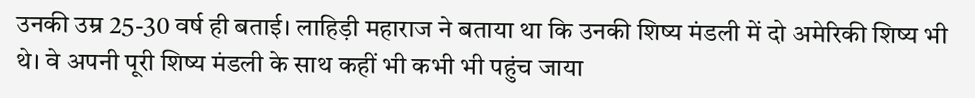उनकी उम्र 25-30 वर्ष ही बताई। लाहिड़ी महाराज ने बताया था कि उनकी शिष्य मंडली में दो अमेरिकी शिष्य भी थे। वे अपनी पूरी शिष्य मंडली के साथ कहीं भी कभी भी पहुंच जाया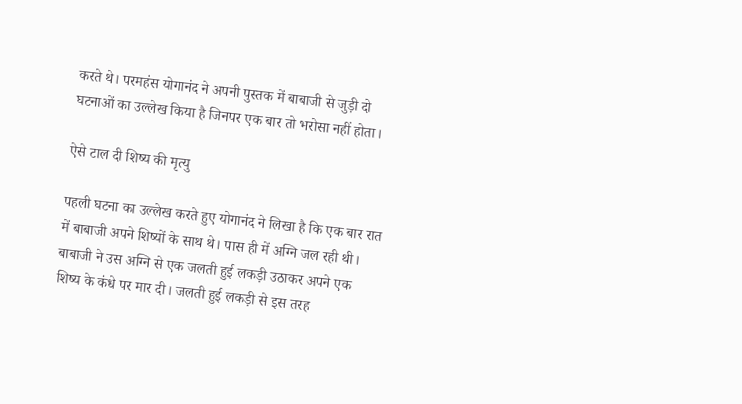करते थे। परमहंस योगानंद ने अपनी पुस्तक में बाबाजी से जुड़ी दो घटनाओं का उल्लेख किया है जिनपर एक बार तो भरोसा नहीं होता।

ऐसे टाल दी शिष्य की मृत्यु

पहली घटना का उल्लेख करते हुए योगानंद ने लिखा है कि एक बार रात में बाबाजी अपने शिष्यों के साथ थे। पास ही में अग्नि जल रही थी। बाबाजी ने उस अग्नि से एक जलती हुई लकड़ी उठाकर अपने एक शिष्य के कंधे पर मार दी। जलती हुई लकड़ी से इस तरह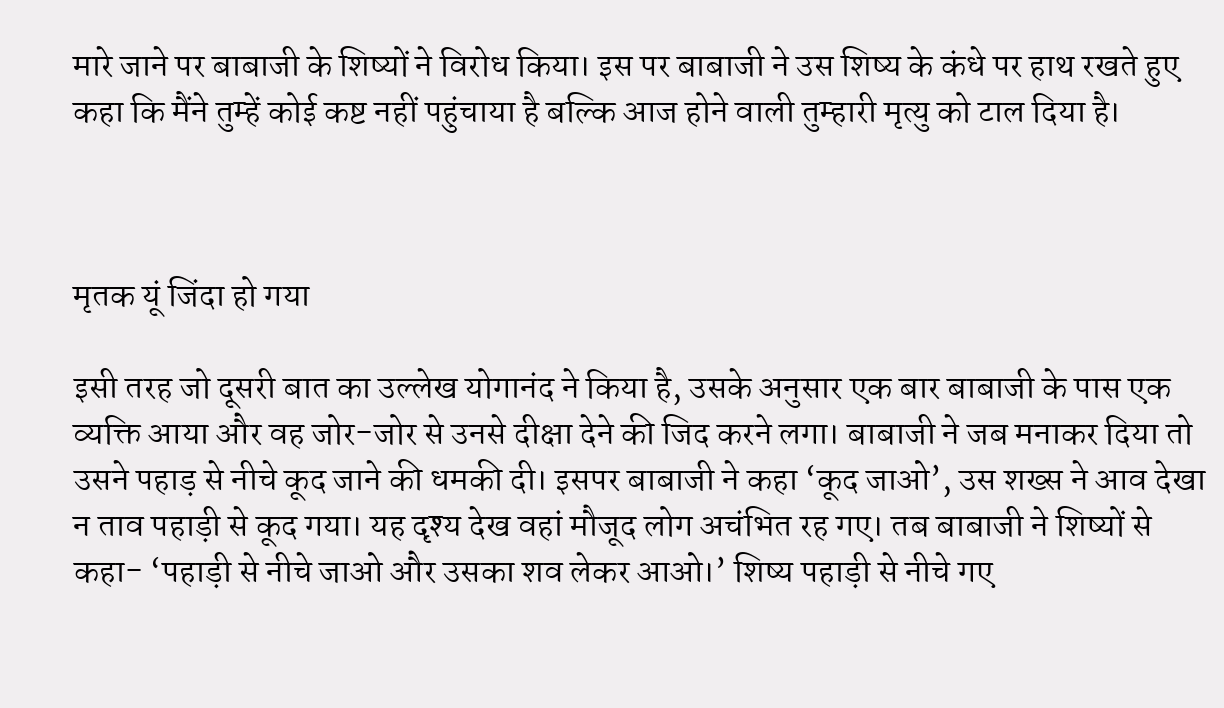मारे जाने पर बाबाजी के शिष्यों ने विरोध किया। इस पर बाबाजी ने उस शिष्य के कंधे पर हाथ रखते हुए कहा कि मैंने तुम्हें कोई कष्ट नहीं पहुंचाया है बल्कि आज होने वाली तुम्हारी मृत्यु को टाल दिया है।



मृतक यूं जिंदा हो गया

इसी तरह जो दूसरी बात का उल्लेख योगानंद ने किया है, उसके अनुसार एक बार बाबाजी के पास एक व्यक्ति आया और वह जोर-जोर से उनसे दीक्षा देने की जिद करने लगा। बाबाजी ने जब मनाकर दिया तो उसने पहाड़ से नीचे कूद जाने की धमकी दी। इसपर बाबाजी ने कहा ‘कूद जाओ’, उस शख्स ने आव देखा न ताव पहाड़ी से कूद गया। यह दृश्य देख वहां मौजूद लोग अचंभित रह गए। तब बाबाजी ने शिष्यों से कहा- ‘पहाड़ी से नीचे जाओ और उसका शव लेकर आओ।’ शिष्य पहाड़ी से नीचे गए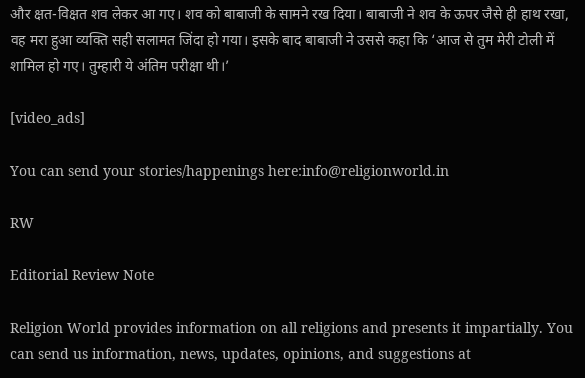और क्षत-विक्षत शव लेकर आ गए। शव को बाबाजी के सामने रख दिया। बाबाजी ने शव के ऊपर जैसे ही हाथ रखा, वह मरा हुआ व्यक्ति सही सलामत जिंदा हो गया। इसके बाद बाबाजी ने उससे कहा कि ‘आज से तुम मेरी टोली में शामिल हो गए। तुम्हारी ये अंतिम परीक्षा थी।’

[video_ads]

You can send your stories/happenings here:info@religionworld.in

RW

Editorial Review Note

Religion World provides information on all religions and presents it impartially. You can send us information, news, updates, opinions, and suggestions at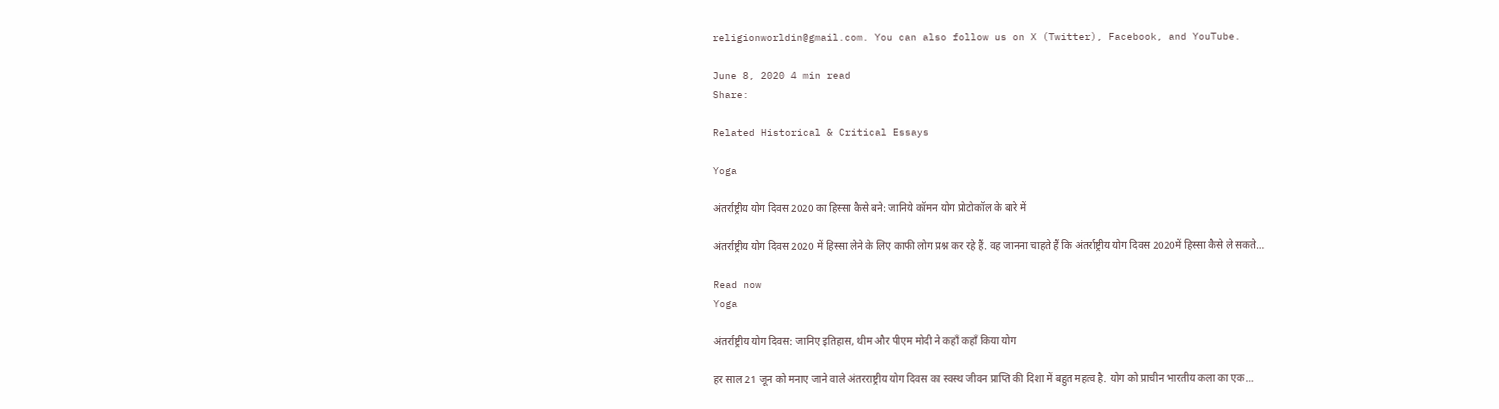religionworldin@gmail.com. You can also follow us on X (Twitter), Facebook, and YouTube.

June 8, 2020 4 min read
Share:

Related Historical & Critical Essays

Yoga

अंतर्राष्ट्रीय योग दिवस 2020 का हिस्सा कैसे बने: जानिये कॉमन योग प्रोटोकॉल के बारे में

अंतर्राष्ट्रीय योग दिवस 2020 में हिस्सा लेने के लिए काफी लोग प्रश्न कर रहे हैं. वह जानना चाहते हैं कि अंतर्राष्ट्रीय योग दिवस 2020में हिस्सा कैसे ले सकते…

Read now
Yoga

अंतर्राष्ट्रीय योग दिवस: जानिए इतिहास, थीम और पीएम मोदी ने कहाँ कहाँ किया योग

हर साल 21 जून को मनाए जाने वाले अंतरराष्ट्रीय योग दिवस का स्वस्थ जीवन प्राप्ति की दिशा में बहुत महत्व है. योग को प्राचीन भारतीय कला का एक…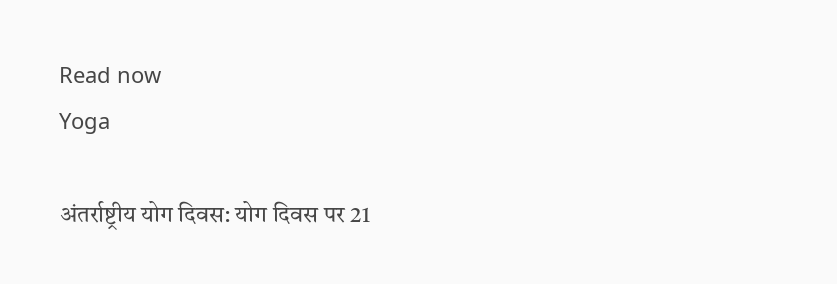Read now
Yoga

अंतर्राष्ट्रीय योग दिवस: योग दिवस पर 21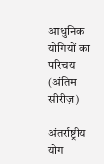आधुनिक योगियों का परिचय (अंतिम सीरीज़)

अंतर्राष्ट्रीय योग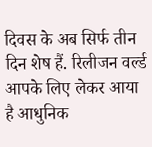दिवस के अब सिर्फ तीन दिन शेष हैं. रिलीजन वर्ल्ड आपके लिए लेकर आया है आधुनिक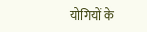योगियों के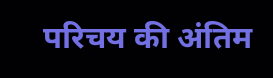परिचय की अंतिम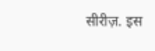सीरीज़. इस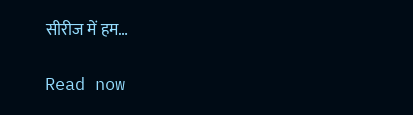सीरीज में हम…

Read now